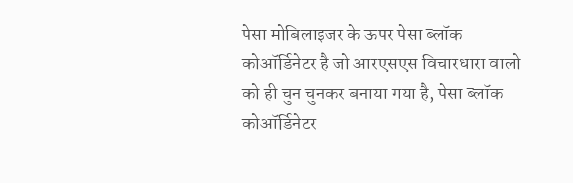पेसा मोबिलाइजर के ऊपर पेसा ब्लॉक कोऑर्डिनेटर है जो आरएसएस विचारधारा वालो को ही चुन चुनकर बनाया गया है, पेसा ब्लॉक कोऑर्डिनेटर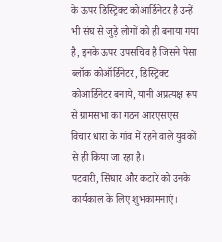के ऊपर डिस्ट्रिक्ट कोआर्डिनेटर है उन्हें भी संघ से जुड़े लोगों को ही बनाया गया है, इनके ऊपर उपसचिव है जिसने पेसा ब्लॉक कोऑर्डिनेटर, डिस्ट्रिक्ट कोआर्डिनेटर बनाये, यानी अप्रत्यक्ष रूप से ग्रामसभा का गठन आरएसएस विचार धारा के गांव में रहने वाले युवकों से ही किया जा रहा है।
पटवारी, सिंघार और कटारे को उनके कार्यकाल के लिए शुभकामनाएं।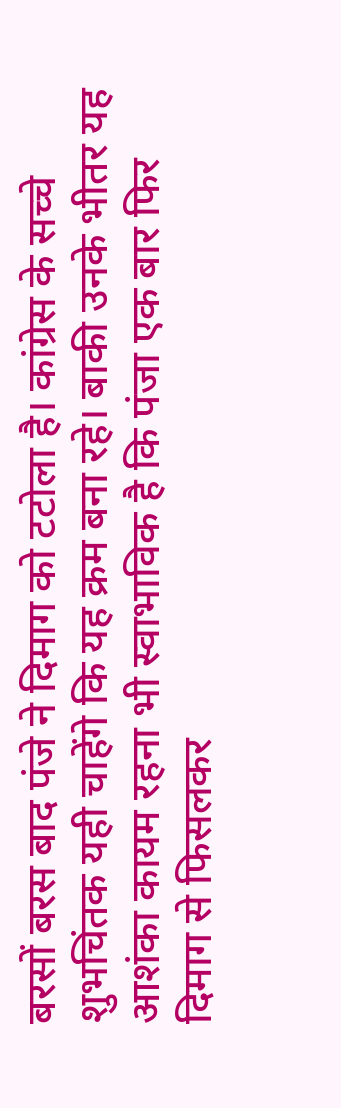बरसों बरस बाद पंजे ने दिमाग को टटोला है। कांग्रेस के सच्चे शुभचिंतक यही चाहेंगे कि यह क्रम बना रहे। बाकी उनके भीतर यह आशंका कायम रहना भी स्वाभाविक है कि पंजा एक बार फिर दिमाग से फिसलकर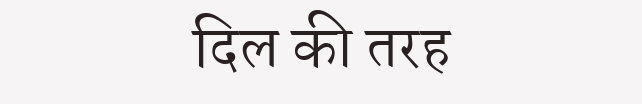दिल की तरह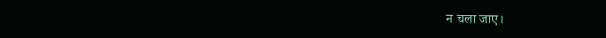न चला जाए।